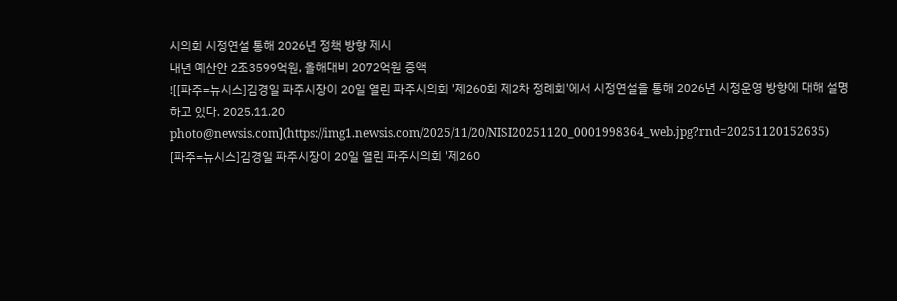시의회 시정연설 통해 2026년 정책 방향 제시
내년 예산안 2조3599억원, 올해대비 2072억원 증액
![[파주=뉴시스]김경일 파주시장이 20일 열린 파주시의회 '제260회 제2차 정례회'에서 시정연설을 통해 2026년 시정운영 방향에 대해 설명하고 있다. 2025.11.20 photo@newsis.com](https://img1.newsis.com/2025/11/20/NISI20251120_0001998364_web.jpg?rnd=20251120152635)
[파주=뉴시스]김경일 파주시장이 20일 열린 파주시의회 '제260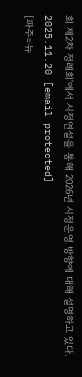회 제2차 정례회'에서 시정연설을 통해 2026년 시정운영 방향에 대해 설명하고 있다. 2025.11.20 [email protected]
[파주=뉴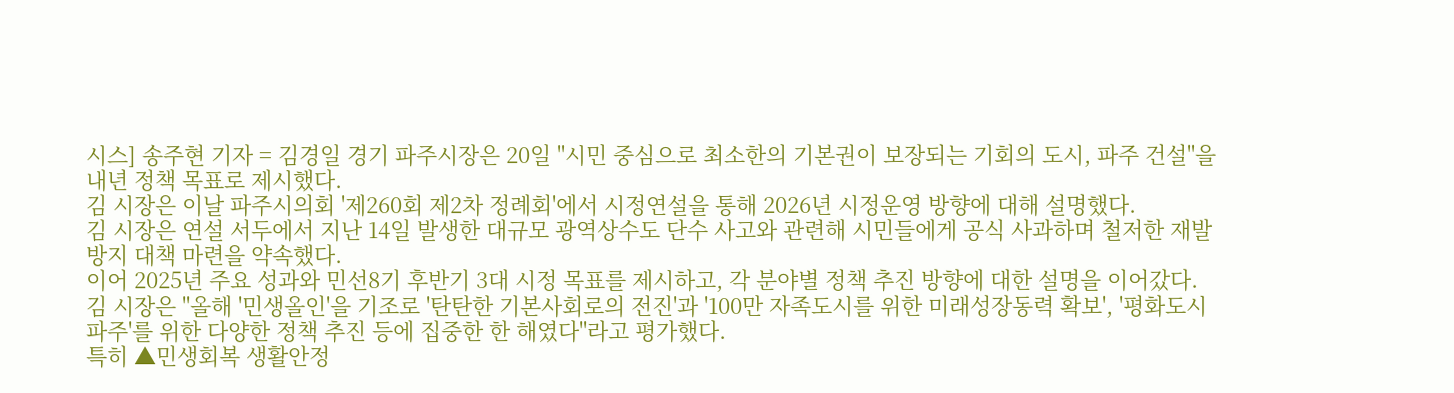시스] 송주현 기자 = 김경일 경기 파주시장은 20일 "시민 중심으로 최소한의 기본권이 보장되는 기회의 도시, 파주 건설"을 내년 정책 목표로 제시했다.
김 시장은 이날 파주시의회 '제260회 제2차 정례회'에서 시정연설을 통해 2026년 시정운영 방향에 대해 설명했다.
김 시장은 연설 서두에서 지난 14일 발생한 대규모 광역상수도 단수 사고와 관련해 시민들에게 공식 사과하며 철저한 재발 방지 대책 마련을 약속했다.
이어 2025년 주요 성과와 민선8기 후반기 3대 시정 목표를 제시하고, 각 분야별 정책 추진 방향에 대한 설명을 이어갔다.
김 시장은 "올해 '민생올인'을 기조로 '탄탄한 기본사회로의 전진'과 '100만 자족도시를 위한 미래성장동력 확보', '평화도시 파주'를 위한 다양한 정책 추진 등에 집중한 한 해였다"라고 평가했다.
특히 ▲민생회복 생활안정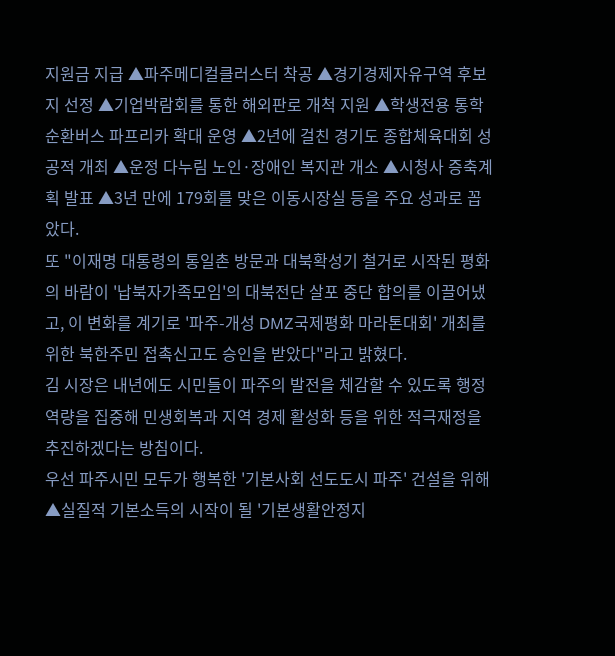지원금 지급 ▲파주메디컬클러스터 착공 ▲경기경제자유구역 후보지 선정 ▲기업박람회를 통한 해외판로 개척 지원 ▲학생전용 통학순환버스 파프리카 확대 운영 ▲2년에 걸친 경기도 종합체육대회 성공적 개최 ▲운정 다누림 노인·장애인 복지관 개소 ▲시청사 증축계획 발표 ▲3년 만에 179회를 맞은 이동시장실 등을 주요 성과로 꼽았다.
또 "이재명 대통령의 통일촌 방문과 대북확성기 철거로 시작된 평화의 바람이 '납북자가족모임'의 대북전단 살포 중단 합의를 이끌어냈고, 이 변화를 계기로 '파주-개성 DMZ국제평화 마라톤대회' 개최를 위한 북한주민 접촉신고도 승인을 받았다"라고 밝혔다.
김 시장은 내년에도 시민들이 파주의 발전을 체감할 수 있도록 행정역량을 집중해 민생회복과 지역 경제 활성화 등을 위한 적극재정을 추진하겠다는 방침이다.
우선 파주시민 모두가 행복한 '기본사회 선도도시 파주' 건설을 위해 ▲실질적 기본소득의 시작이 될 '기본생활안정지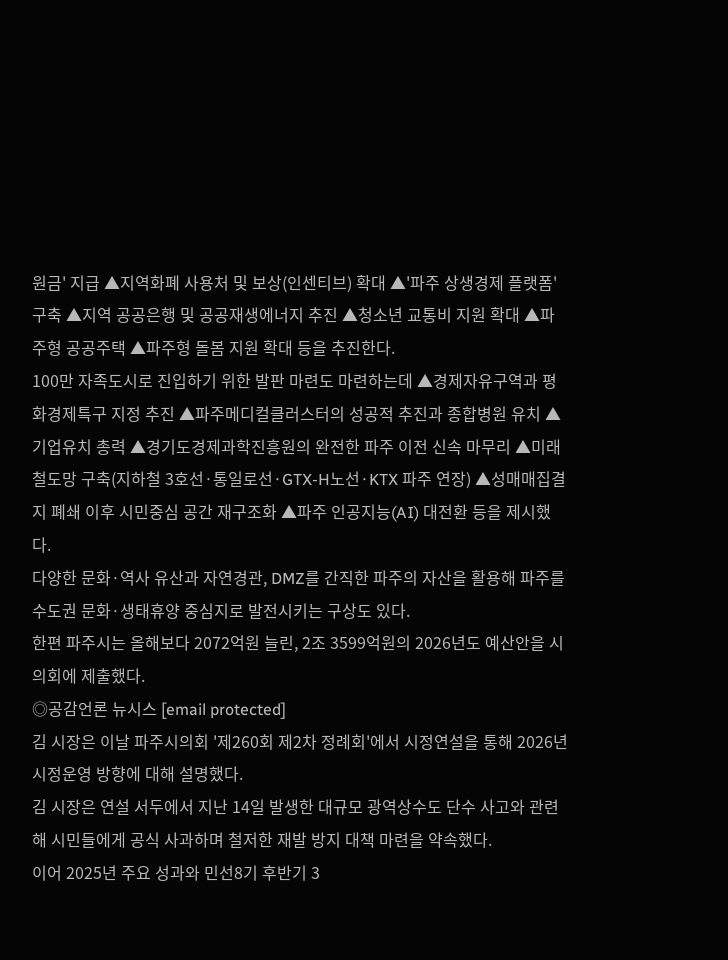원금' 지급 ▲지역화폐 사용처 및 보상(인센티브) 확대 ▲'파주 상생경제 플랫폼' 구축 ▲지역 공공은행 및 공공재생에너지 추진 ▲청소년 교통비 지원 확대 ▲파주형 공공주택 ▲파주형 돌봄 지원 확대 등을 추진한다.
100만 자족도시로 진입하기 위한 발판 마련도 마련하는데 ▲경제자유구역과 평화경제특구 지정 추진 ▲파주메디컬클러스터의 성공적 추진과 종합병원 유치 ▲기업유치 총력 ▲경기도경제과학진흥원의 완전한 파주 이전 신속 마무리 ▲미래 철도망 구축(지하철 3호선·통일로선·GTX-H노선·KTX 파주 연장) ▲성매매집결지 폐쇄 이후 시민중심 공간 재구조화 ▲파주 인공지능(AI) 대전환 등을 제시했다.
다양한 문화·역사 유산과 자연경관, DMZ를 간직한 파주의 자산을 활용해 파주를 수도권 문화·생태휴양 중심지로 발전시키는 구상도 있다.
한편 파주시는 올해보다 2072억원 늘린, 2조 3599억원의 2026년도 예산안을 시의회에 제출했다.
◎공감언론 뉴시스 [email protected]
김 시장은 이날 파주시의회 '제260회 제2차 정례회'에서 시정연설을 통해 2026년 시정운영 방향에 대해 설명했다.
김 시장은 연설 서두에서 지난 14일 발생한 대규모 광역상수도 단수 사고와 관련해 시민들에게 공식 사과하며 철저한 재발 방지 대책 마련을 약속했다.
이어 2025년 주요 성과와 민선8기 후반기 3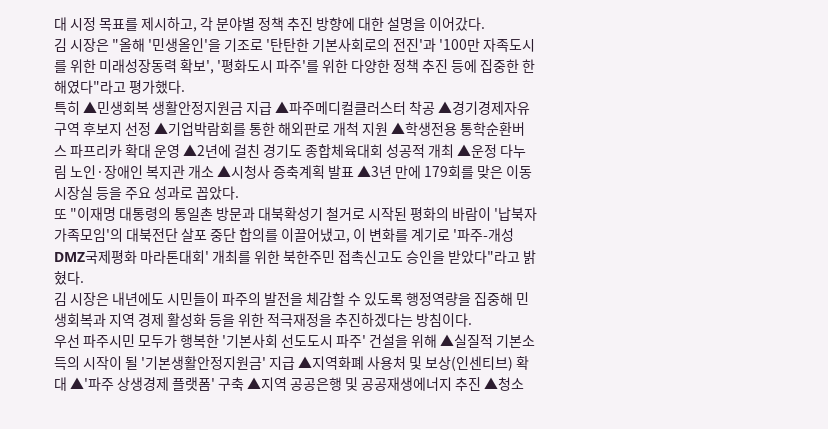대 시정 목표를 제시하고, 각 분야별 정책 추진 방향에 대한 설명을 이어갔다.
김 시장은 "올해 '민생올인'을 기조로 '탄탄한 기본사회로의 전진'과 '100만 자족도시를 위한 미래성장동력 확보', '평화도시 파주'를 위한 다양한 정책 추진 등에 집중한 한 해였다"라고 평가했다.
특히 ▲민생회복 생활안정지원금 지급 ▲파주메디컬클러스터 착공 ▲경기경제자유구역 후보지 선정 ▲기업박람회를 통한 해외판로 개척 지원 ▲학생전용 통학순환버스 파프리카 확대 운영 ▲2년에 걸친 경기도 종합체육대회 성공적 개최 ▲운정 다누림 노인·장애인 복지관 개소 ▲시청사 증축계획 발표 ▲3년 만에 179회를 맞은 이동시장실 등을 주요 성과로 꼽았다.
또 "이재명 대통령의 통일촌 방문과 대북확성기 철거로 시작된 평화의 바람이 '납북자가족모임'의 대북전단 살포 중단 합의를 이끌어냈고, 이 변화를 계기로 '파주-개성 DMZ국제평화 마라톤대회' 개최를 위한 북한주민 접촉신고도 승인을 받았다"라고 밝혔다.
김 시장은 내년에도 시민들이 파주의 발전을 체감할 수 있도록 행정역량을 집중해 민생회복과 지역 경제 활성화 등을 위한 적극재정을 추진하겠다는 방침이다.
우선 파주시민 모두가 행복한 '기본사회 선도도시 파주' 건설을 위해 ▲실질적 기본소득의 시작이 될 '기본생활안정지원금' 지급 ▲지역화폐 사용처 및 보상(인센티브) 확대 ▲'파주 상생경제 플랫폼' 구축 ▲지역 공공은행 및 공공재생에너지 추진 ▲청소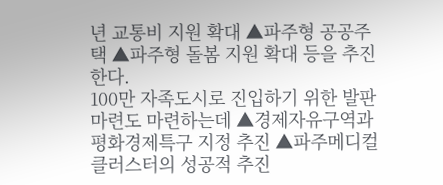년 교통비 지원 확대 ▲파주형 공공주택 ▲파주형 돌봄 지원 확대 등을 추진한다.
100만 자족도시로 진입하기 위한 발판 마련도 마련하는데 ▲경제자유구역과 평화경제특구 지정 추진 ▲파주메디컬클러스터의 성공적 추진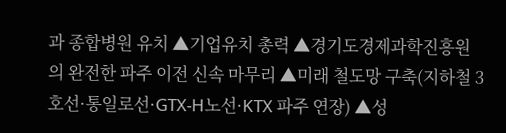과 종합병원 유치 ▲기업유치 총력 ▲경기도경제과학진흥원의 완전한 파주 이전 신속 마무리 ▲미래 철도망 구축(지하철 3호선·통일로선·GTX-H노선·KTX 파주 연장) ▲성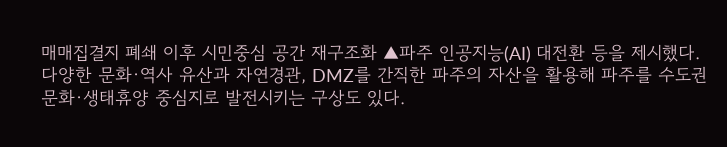매매집결지 폐쇄 이후 시민중심 공간 재구조화 ▲파주 인공지능(AI) 대전환 등을 제시했다.
다양한 문화·역사 유산과 자연경관, DMZ를 간직한 파주의 자산을 활용해 파주를 수도권 문화·생태휴양 중심지로 발전시키는 구상도 있다.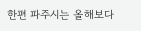한편 파주시는 올해보다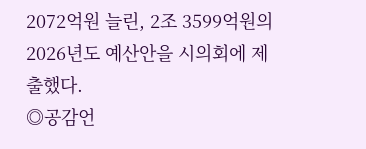2072억원 늘린, 2조 3599억원의 2026년도 예산안을 시의회에 제출했다.
◎공감언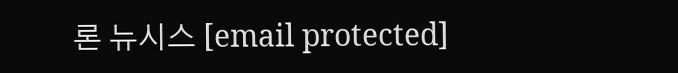론 뉴시스 [email protected]